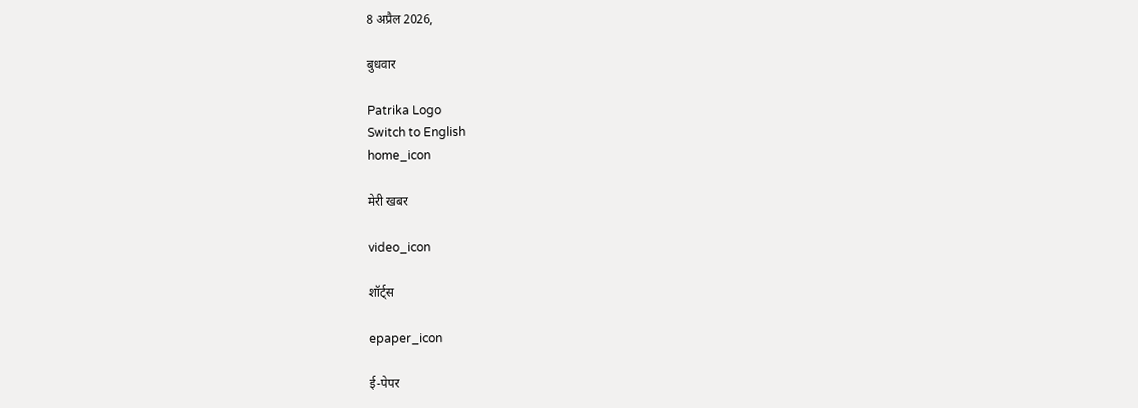8 अप्रैल 2026,

बुधवार

Patrika Logo
Switch to English
home_icon

मेरी खबर

video_icon

शॉर्ट्स

epaper_icon

ई-पेपर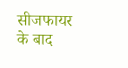सीजफायर के बाद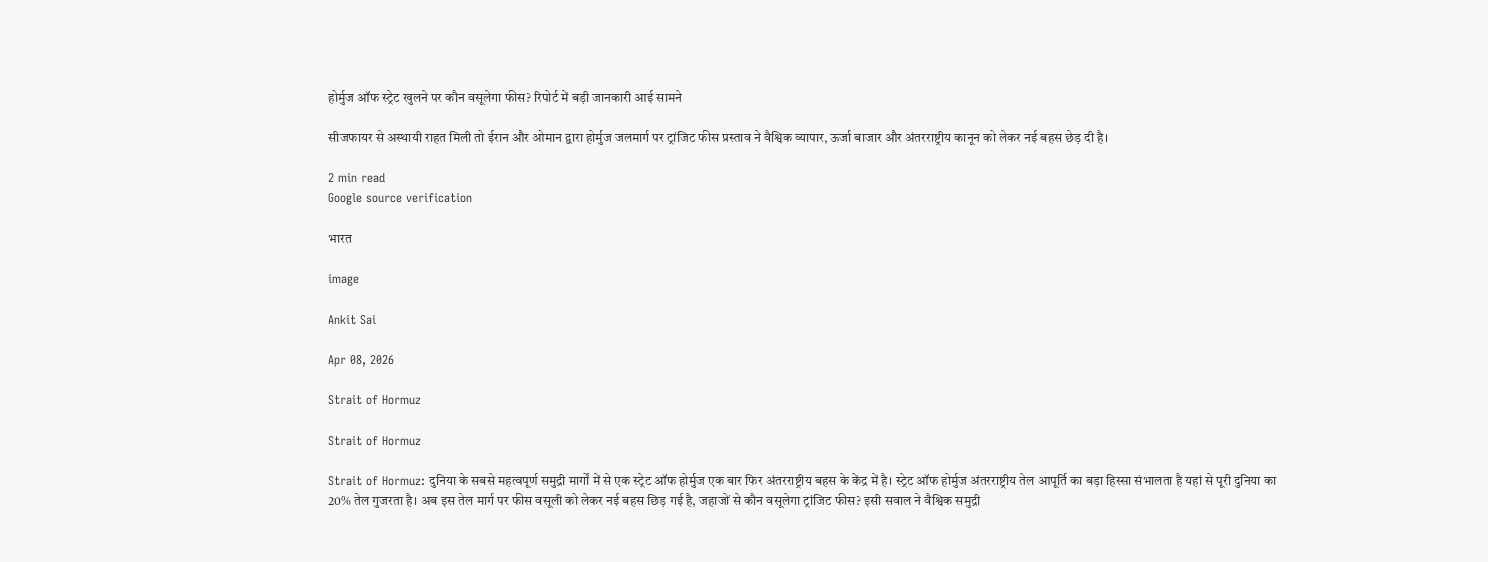होर्मुज ऑफ स्ट्रेट खुलने पर कौन वसूलेगा फीस? रिपोर्ट में बड़ी जानकारी आई सामने

सीजफायर से अस्थायी राहत मिली तो ईरान और ओमान द्वारा होर्मुज जलमार्ग पर ट्रांजिट फीस प्रस्ताव ने वैश्विक व्यापार, ऊर्जा बाजार और अंतरराष्ट्रीय कानून को लेकर नई बहस छेड़ दी है।

2 min read
Google source verification

भारत

image

Ankit Sai

Apr 08, 2026

Strait of Hormuz

Strait of Hormuz

Strait of Hormuz: दुनिया के सबसे महत्वपूर्ण समुद्री मार्गों में से एक स्ट्रेट ऑफ होर्मुज एक बार फिर अंतरराष्ट्रीय बहस के केंद्र में है। स्ट्रेट ऑफ होर्मुज अंतरराष्ट्रीय तेल आपूर्ति का बड़ा हिस्सा संभालता है यहां से पूरी दुनिया का 20% तेल गुजरता है। अब इस तेल मार्ग पर फीस वसूली को लेकर नई बहस छिड़ गई है, जहाजों से कौन वसूलेगा ट्रांजिट फीस? इसी सवाल ने वैश्विक समुद्री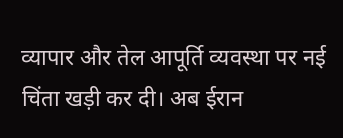व्यापार और तेल आपूर्ति व्यवस्था पर नई चिंता खड़ी कर दी। अब ईरान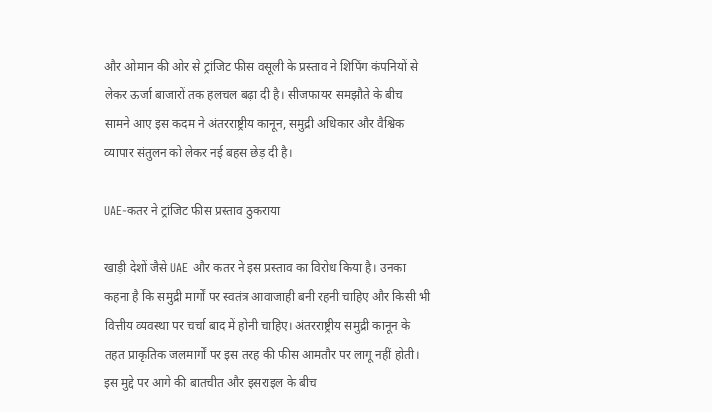और ओमान की ओर से ट्रांजिट फीस वसूली के प्रस्ताव ने शिपिंग कंपनियों से लेकर ऊर्जा बाजारों तक हलचल बढ़ा दी है। सीजफायर समझौते के बीच सामने आए इस कदम ने अंतरराष्ट्रीय कानून, समुद्री अधिकार और वैश्विक व्यापार संतुलन को लेकर नई बहस छेड़ दी है।

UAE-कतर ने ट्रांजिट फीस प्रस्ताव ठुकराया

खाड़ी देशों जैसे UAE और कतर ने इस प्रस्ताव का विरोध किया है। उनका कहना है कि समुद्री मार्गों पर स्वतंत्र आवाजाही बनी रहनी चाहिए और किसी भी वित्तीय व्यवस्था पर चर्चा बाद में होनी चाहिए। अंतरराष्ट्रीय समुद्री कानून के तहत प्राकृतिक जलमार्गों पर इस तरह की फीस आमतौर पर लागू नहीं होती। इस मुद्दे पर आगे की बातचीत और इसराइल के बीच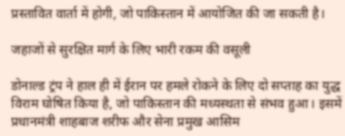प्रस्तावित वार्ता में होगी, जो पाकिस्तान में आयोजित की जा सकती है।

जहाजों से सुरक्षित मार्ग के लिए भारी रकम की वसूली

डोनाल्ड ट्रंप ने हाल ही में ईरान पर हमले रोकने के लिए दो सप्ताह का युद्ध विराम घोषित किया है, जो पाकिस्तान की मध्यस्थता से संभव हुआ। इसमें प्रधानमंत्री शाहबाज शरीफ और सेना प्रमुख आसिम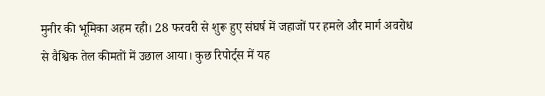मुनीर की भूमिका अहम रही। 28 फरवरी से शुरू हुए संघर्ष में जहाजों पर हमले और मार्ग अवरोध से वैश्विक तेल कीमतों में उछाल आया। कुछ रिपोर्ट्स में यह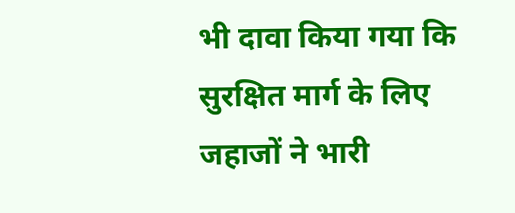भी दावा किया गया कि सुरक्षित मार्ग के लिए जहाजों ने भारी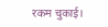रकम चुकाई।